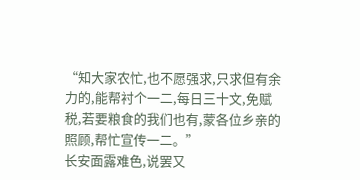“知大家农忙,也不愿强求,只求但有余力的,能帮衬个一二,每日三十文,免赋税,若要粮食的我们也有,蒙各位乡亲的照顾,帮忙宣传一二。”
长安面露难色,说罢又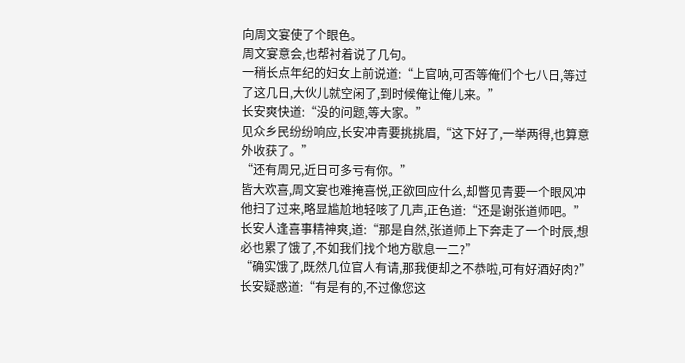向周文宴使了个眼色。
周文宴意会,也帮衬着说了几句。
一稍长点年纪的妇女上前说道:“上官呐,可否等俺们个七八日,等过了这几日,大伙儿就空闲了,到时候俺让俺儿来。”
长安爽快道:“没的问题,等大家。”
见众乡民纷纷响应,长安冲青要挑挑眉,“这下好了,一举两得,也算意外收获了。”
“还有周兄,近日可多亏有你。”
皆大欢喜,周文宴也难掩喜悦,正欲回应什么,却瞥见青要一个眼风冲他扫了过来,略显尴尬地轻咳了几声,正色道:“还是谢张道师吧。”
长安人逢喜事精神爽,道:“那是自然,张道师上下奔走了一个时辰,想必也累了饿了,不如我们找个地方歇息一二?”
“确实饿了,既然几位官人有请,那我便却之不恭啦,可有好酒好肉?”
长安疑惑道:“有是有的,不过像您这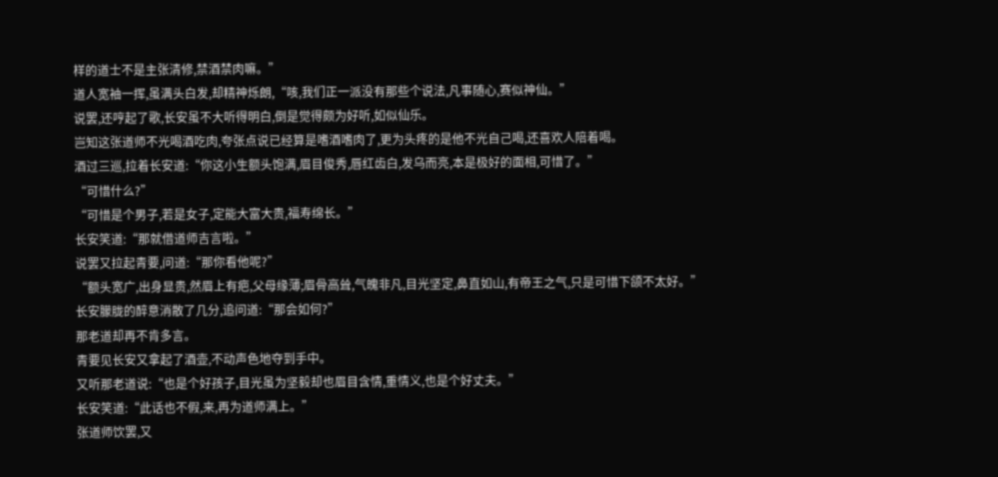样的道士不是主张清修,禁酒禁肉嘛。”
道人宽袖一挥,虽满头白发,却精神烁朗,“咳,我们正一派没有那些个说法,凡事随心,赛似神仙。”
说罢,还哼起了歌,长安虽不大听得明白,倒是觉得颇为好听,如似仙乐。
岂知这张道师不光喝酒吃肉,夸张点说已经算是嗜酒嗜肉了,更为头疼的是他不光自己喝,还喜欢人陪着喝。
酒过三巡,拉着长安道:“你这小生额头饱满,眉目俊秀,唇红齿白,发乌而亮,本是极好的面相,可惜了。”
“可惜什么?”
“可惜是个男子,若是女子,定能大富大贵,福寿绵长。”
长安笑道:“那就借道师吉言啦。”
说罢又拉起青要,问道:“那你看他呢?”
“额头宽广,出身显贵,然眉上有疤,父母缘薄;眉骨高耸,气魄非凡,目光坚定,鼻直如山,有帝王之气,只是可惜下颌不太好。”
长安朦胧的醉意消散了几分,追问道:“那会如何?”
那老道却再不肯多言。
青要见长安又拿起了酒壶,不动声色地夺到手中。
又听那老道说:“也是个好孩子,目光虽为坚毅却也眉目含情,重情义,也是个好丈夫。”
长安笑道:“此话也不假,来,再为道师满上。”
张道师饮罢,又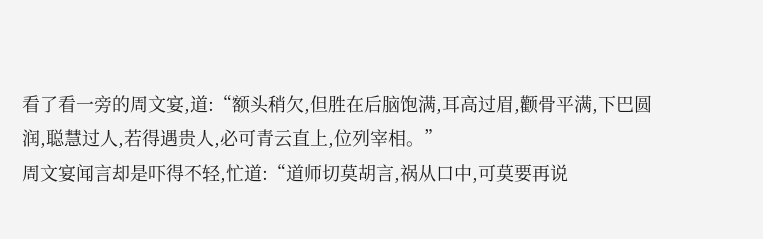看了看一旁的周文宴,道:“额头稍欠,但胜在后脑饱满,耳高过眉,颧骨平满,下巴圆润,聪慧过人,若得遇贵人,必可青云直上,位列宰相。”
周文宴闻言却是吓得不轻,忙道:“道师切莫胡言,祸从口中,可莫要再说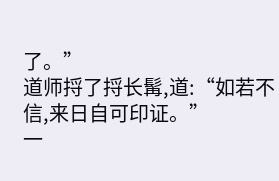了。”
道师捋了捋长髯,道:“如若不信,来日自可印证。”
一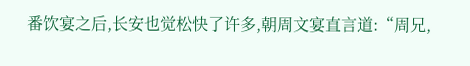番饮宴之后,长安也觉松快了许多,朝周文宴直言道:“周兄,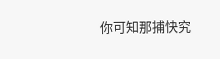你可知那捕快究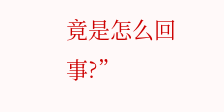竟是怎么回事?”